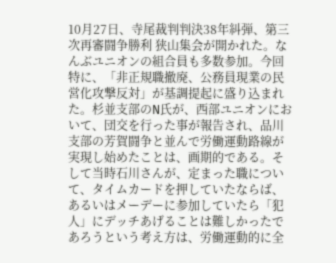10月27日、寺尾裁判判決38年糾弾、第三次再審闘争勝利 狭山集会が開かれた。なんぶユニオンの組合員も多数参加。今回特に、「非正規職撤廃、公務員現業の民営化攻撃反対」が基調提起に盛り込まれた。杉並支部のN氏が、西部ユニオンにおいて、団交を行った事が報告され、品川支部の芳賀闘争と並んで労働運動路線が実現し始めたことは、画期的である。そして当時石川さんが、定まった職について、タイムカードを押していたならば、あるいはメーデーに参加していたら「犯人」にデッチあげることは難しかったであろうという考え方は、労働運動的に全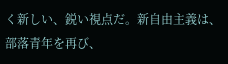く新しい、鋭い視点だ。新自由主義は、部落青年を再び、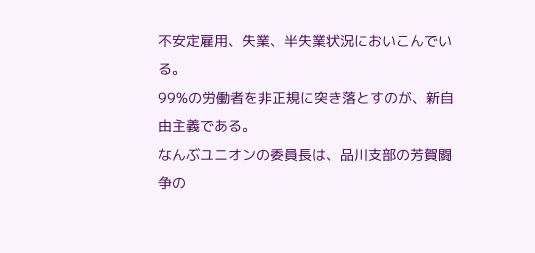不安定雇用、失業、半失業状況においこんでいる。
99%の労働者を非正規に突き落とすのが、新自由主義である。
なんぶユニオンの委員長は、品川支部の芳賀闘争の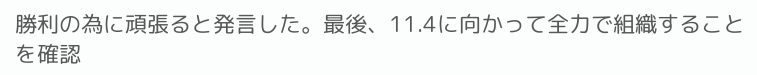勝利の為に頑張ると発言した。最後、11.4に向かって全力で組織することを確認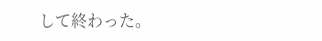して終わった。